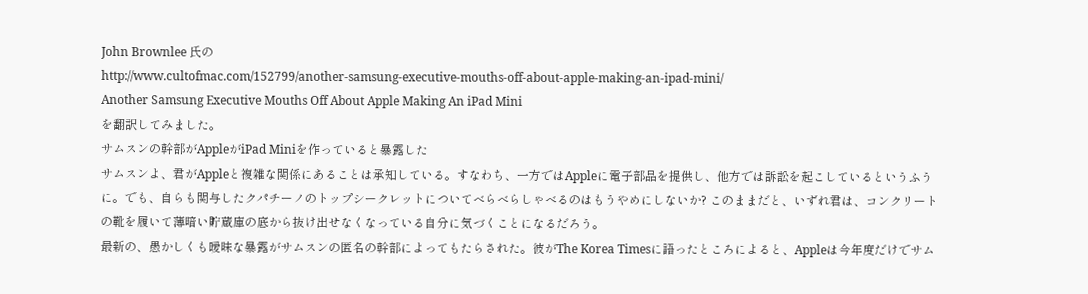John Brownlee 氏の
http://www.cultofmac.com/152799/another-samsung-executive-mouths-off-about-apple-making-an-ipad-mini/
Another Samsung Executive Mouths Off About Apple Making An iPad Mini
を翻訳してみました。
サムスンの幹部がAppleがiPad Miniを作っていると暴露した
サムスンよ、君がAppleと複雑な関係にあることは承知している。すなわち、一方ではAppleに電子部品を提供し、他方では訴訟を起こしているというふうに。でも、自らも関与したクパチーノのトップシークレットについてべらべらしゃべるのはもうやめにしないか? このままだと、いずれ君は、コンクリートの靴を履いて薄暗い貯蔵庫の底から抜け出せなくなっている自分に気づくことになるだろう。
最新の、愚かしくも曖昧な暴露がサムスンの匿名の幹部によってもたらされた。彼がThe Korea Timesに語ったところによると、Appleは今年度だけでサム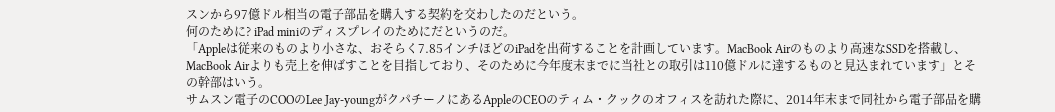スンから97億ドル相当の電子部品を購入する契約を交わしたのだという。
何のために? iPad miniのディスプレイのためにだというのだ。
「Appleは従来のものより小さな、おそらく7.85インチほどのiPadを出荷することを計画しています。MacBook Airのものより高速なSSDを搭載し、MacBook Airよりも売上を伸ばすことを目指しており、そのために今年度末までに当社との取引は110億ドルに達するものと見込まれています」とその幹部はいう。
サムスン電子のCOOのLee Jay-youngがクパチーノにあるAppleのCEOのティム・クックのオフィスを訪れた際に、2014年末まで同社から電子部品を購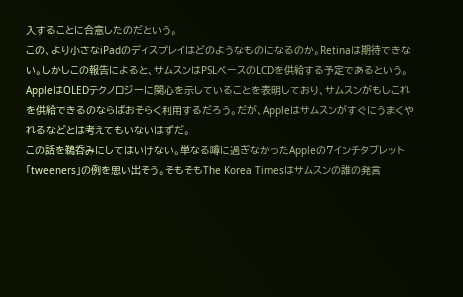入することに合意したのだという。
この、より小さなiPadのディスプレイはどのようなものになるのか。Retinaは期待できない。しかしこの報告によると、サムスンはPSLベースのLCDを供給する予定であるという。AppleはOLEDテクノロジーに関心を示していることを表明しており、サムスンがもしこれを供給できるのならばおそらく利用するだろう。だが、Appleはサムスンがすぐにうまくやれるなどとは考えてもいないはずだ。
この話を鵜呑みにしてはいけない。単なる噂に過ぎなかったAppleの7インチタブレット「tweeners」の例を思い出そう。そもそもThe Korea Timesはサムスンの誰の発言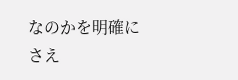なのかを明確にさえ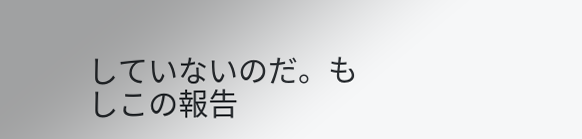していないのだ。もしこの報告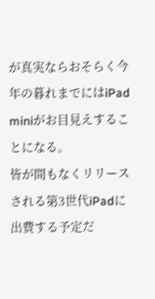が真実ならおそらく今年の暮れまでにはiPad miniがお目見えすることになる。
皆が間もなくリリースされる第3世代iPadに出費する予定だ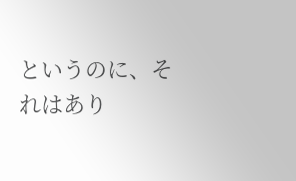というのに、それはあり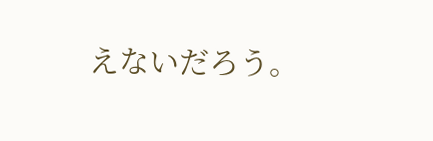えないだろう。